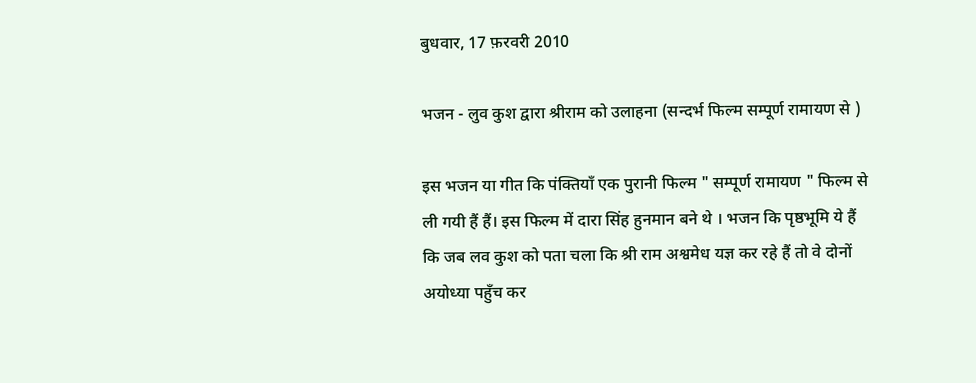बुधवार, 17 फ़रवरी 2010

भजन - लुव कुश द्वारा श्रीराम को उलाहना (सन्दर्भ फिल्म सम्पूर्ण रामायण से )

इस भजन या गीत कि पंक्तियाँ एक पुरानी फिल्म " सम्पूर्ण रामायण " फिल्म से ली गयी हैं हैं। इस फिल्म में दारा सिंह हुनमान बने थे । भजन कि पृष्ठभूमि ये हैं कि जब लव कुश को पता चला कि श्री राम अश्वमेध यज्ञ कर रहे हैं तो वे दोनों अयोध्या पहुँच कर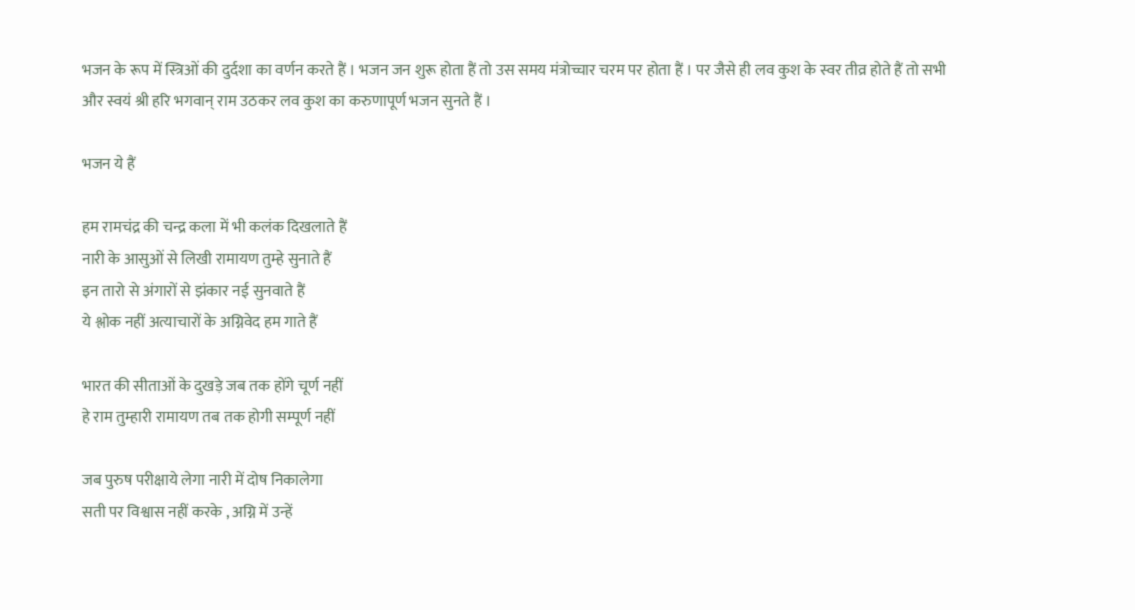भजन के रूप में स्त्रिओं की दुर्दशा का वर्णन करते हैं । भजन जन शुरू होता हैं तो उस समय मंत्रोच्चार चरम पर होता हैं । पर जैसे ही लव कुश के स्वर तीव्र होते हैं तो सभी और स्वयं श्री हरि भगवान् राम उठकर लव कुश का करुणापूर्ण भजन सुनते हैं ।

भजन ये हैं

हम रामचंद्र की चन्द्र कला में भी कलंक दिखलाते हैं
नारी के आसुओं से लिखी रामायण तुम्हे सुनाते हैं
इन तारो से अंगारों से झंकार नई सुनवाते हैं
ये श्लोक नहीं अत्याचारों के अग्निवेद हम गाते हैं

भारत की सीताओं के दुखड़े जब तक होंगे चूर्ण नहीं
हे राम तुम्हारी रामायण तब तक होगी सम्पूर्ण नहीं

जब पुरुष परीक्षाये लेगा नारी में दोष निकालेगा
सती पर विश्वास नहीं करके , अग्नि में उन्हें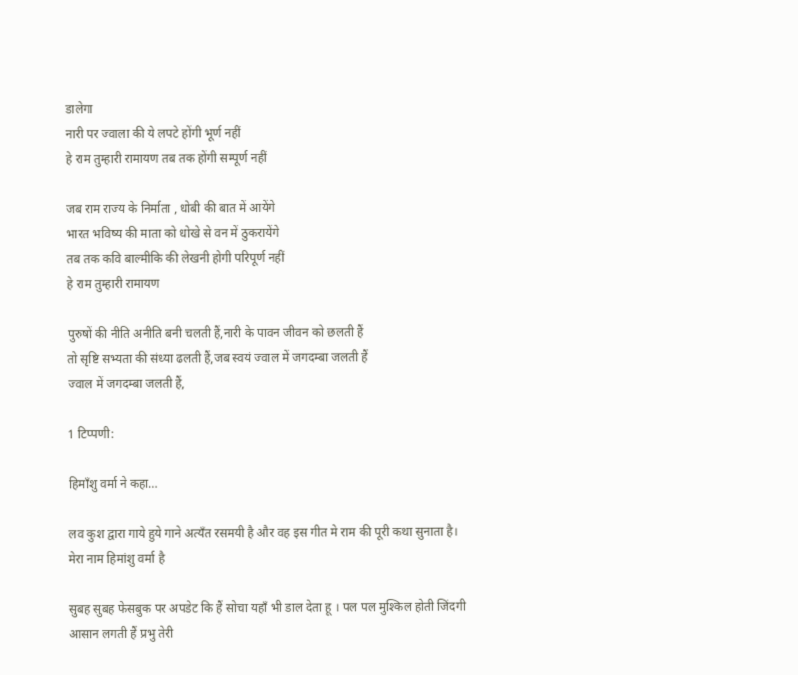डालेगा
नारी पर ज्वाला की ये लपटे होंगी भूर्ण नहीं
हे राम तुम्हारी रामायण तब तक होंगी सम्पूर्ण नहीं

जब राम राज्य के निर्माता , धोबी की बात में आयेंगे
भारत भविष्य की माता को धोखे से वन में ठुकरायेंगे
तब तक कवि बाल्मीकि की लेखनी होगी परिपूर्ण नहीं
हे राम तुम्हारी रामायण

पुरुषों की नीति अनीति बनी चलती हैं,नारी के पावन जीवन को छलती हैं
तो सृष्टि सभ्यता की संध्या ढलती हैं,जब स्वयं ज्वाल में जगदम्बा जलती हैं
ज्वाल में जगदम्बा जलती हैं,

1 टिप्पणी:

हिमाँशु वर्मा ने कहा…

लव कुश द्वारा गाये हुये गाने अत्यँत रसमयी है और वह इस गीत मे राम की पूरी कथा सुनाता है।
मेरा नाम हिमांशु वर्मा है

सुबह सुबह फेसबुक पर अपडेट कि हैं सोचा यहाँ भी डाल देता हू । पल पल मुश्किल होती जिंदगी आसान लगती हैं प्रभु तेरी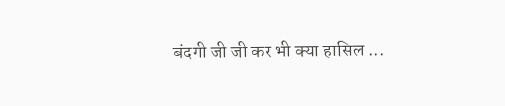बंदगी जी जी कर भी क्या हासिल ...